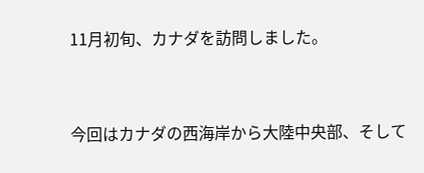11月初旬、カナダを訪問しました。



今回はカナダの西海岸から大陸中央部、そして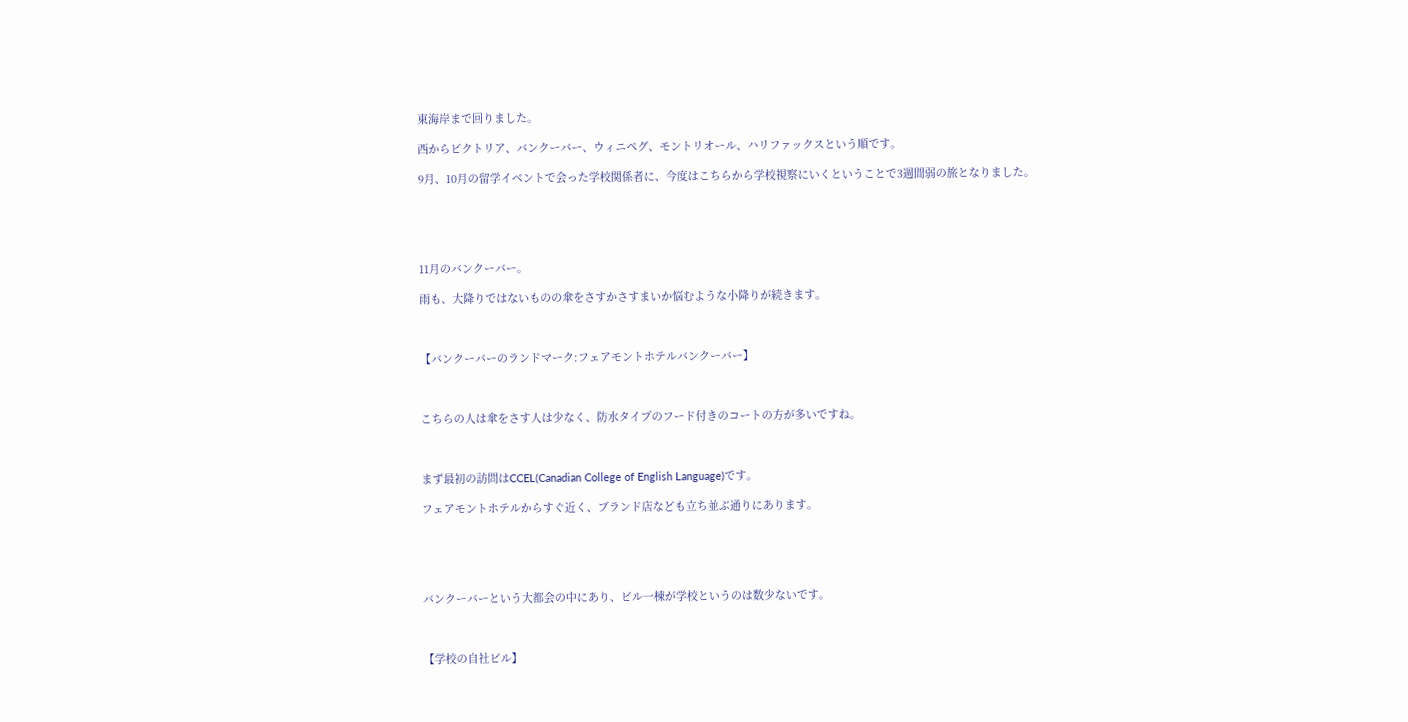東海岸まで回りました。

西からビクトリア、バンクーバー、ウィニペグ、モントリオール、ハリファックスという順です。

9月、10月の留学イベントで会った学校関係者に、今度はこちらから学校視察にいくということで3週間弱の旅となりました。





11月のバンクーバー。

雨も、大降りではないものの傘をさすかさすまいか悩むような小降りが続きます。



【バンクーバーのランドマーク:フェアモントホテルバンクーバー】



こちらの人は傘をさす人は少なく、防水タイプのフード付きのコートの方が多いですね。



まず最初の訪問はCCEL(Canadian College of English Language)です。

フェアモントホテルからすぐ近く、ブランド店なども立ち並ぶ通りにあります。





バンクーバーという大都会の中にあり、ビル一棟が学校というのは数少ないです。



【学校の自社ビル】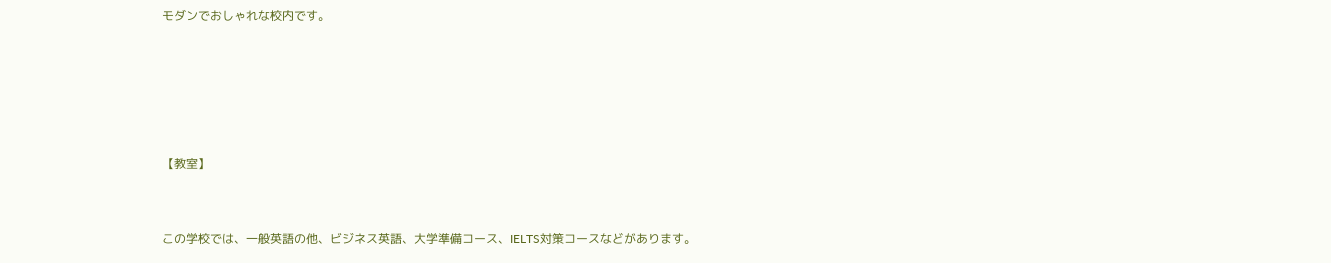モダンでおしゃれな校内です。







【教室】



この学校では、一般英語の他、ビジネス英語、大学準備コース、IELTS対策コースなどがあります。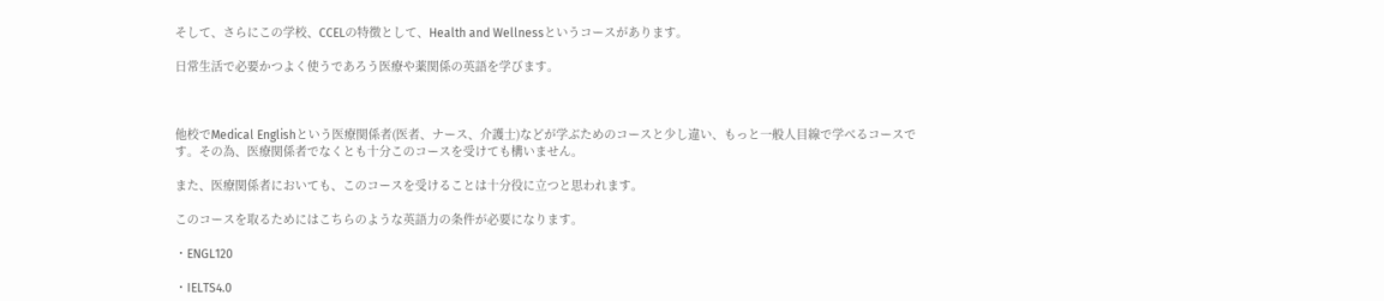そして、さらにこの学校、CCELの特徴として、Health and Wellnessというコースがあります。

日常生活で必要かつよく使うであろう医療や薬関係の英語を学びます。



他校でMedical Englishという医療関係者(医者、ナース、介護士)などが学ぶためのコースと少し違い、もっと一般人目線で学べるコースです。その為、医療関係者でなくとも十分このコースを受けても構いません。

また、医療関係者においても、このコースを受けることは十分役に立つと思われます。

このコースを取るためにはこちらのような英語力の条件が必要になります。

・ENGL120

・IELTS4.0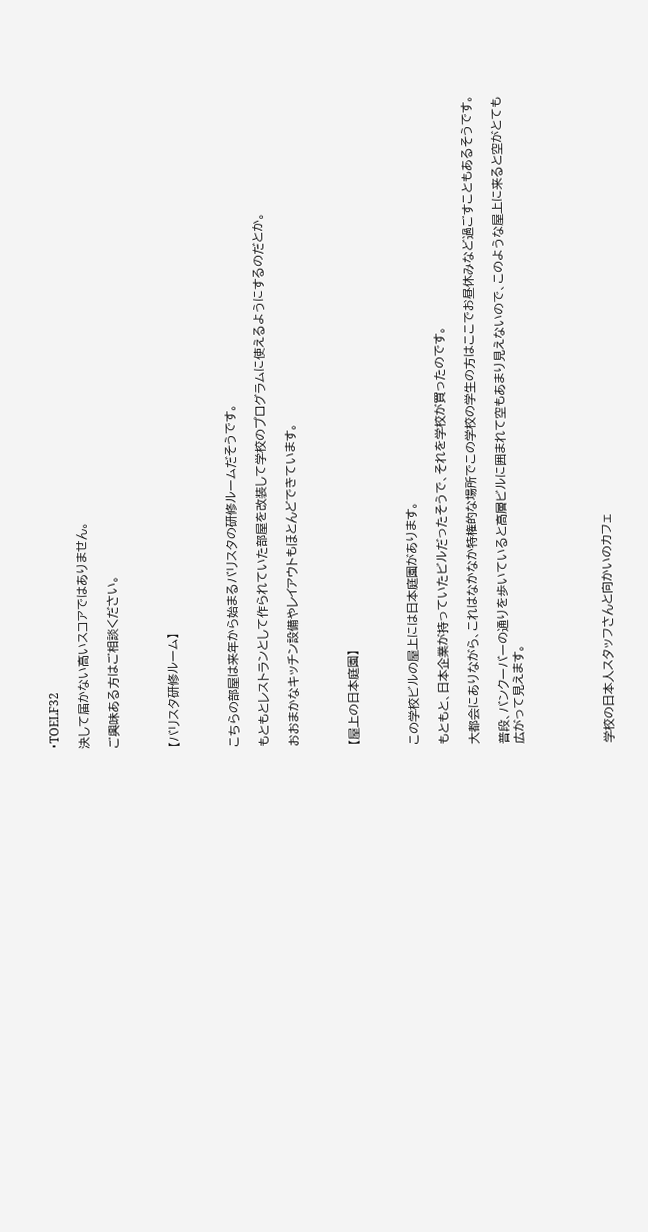・TOELF32

決して届かない高いスコアではありません。

ご興味ある方はご相談ください。



【バリスタ研修ルーム】



こちらの部屋は来年から始まるバリスタの研修ルームだそうです。

もともとレストランとして作られていた部屋を改装して学校のプログラムに使えるようにするのだとか。

おおまかなキッチン設備やレイアウトもほとんどできています。



【屋上の日本庭園】



この学校ビルの屋上には日本庭園があります。

もともと、日本企業が持っていたビルだったそうで、それを学校が買ったのです。

大都会にありながら、これはなかなか特権的な場所でこの学校の学生の方はここでお昼休みなど過ごすこともあるそうです。

普段、バンクーバーの通りを歩いていると高層ビルに囲まれて空もあまり見えないので、このような屋上に来ると空がとても広がって見えます。





学校の日本人スタッフさんと向かいのカフェ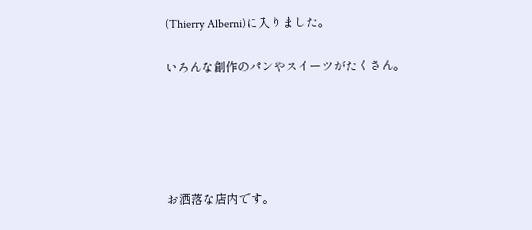(Thierry Alberni)に入りました。

いろんな創作のパンやスイーツがたくさん。





お洒落な店内です。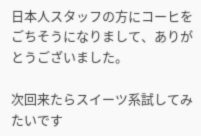日本人スタッフの方にコーヒをごちそうになりまして、ありがとうございました。

次回来たらスイーツ系試してみたいです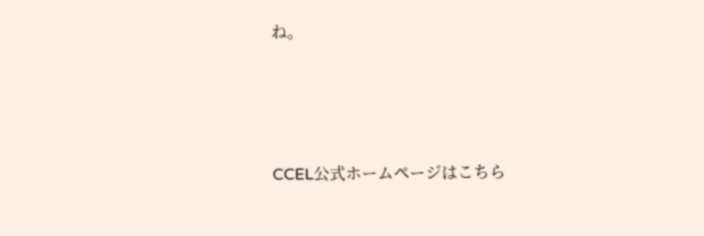ね。





CCEL公式ホームページはこちら